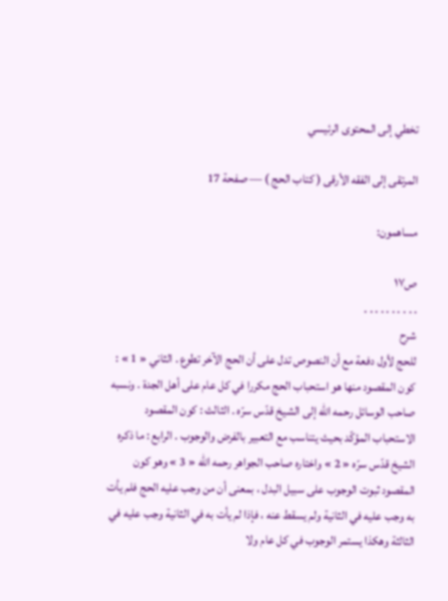تخطي إلى المحتوى الرئيسي

المرتقى إلى الفقه الأرقى ( كتاب الحج ) — صفحة 17

مساهمون:

ص١٧
. . . . . . . . . .
شرح
للحج لأول دفعة مع أن النصوص تدل على أن الحج الآخر تطوع . الثاني « 1 » : كون المقصود منها هو استحباب الحج مكررا في كل عام على أهل الجدة . ونسبه صاحب الوسائل رحمه اللّه إلى الشيخ قدّس سرّه . الثالث : كون المقصود الاستحباب المؤكّد بحيث يتناسب مع التعبير بالفرض والوجوب . الرابع : ما ذكره الشيخ قدّس سرّه « 2 » واختاره صاحب الجواهر رحمه اللّه « 3 » وهو كون المقصود ثبوت الوجوب على سبيل البدل ، بمعنى أن من وجب عليه الحج فلم يأت به وجب عليه في الثانية ولم يسقط عنه ، فإذا لم يأت به في الثانية وجب عليه في الثالثة وهكذا يستمر الوجوب في كل عام ولا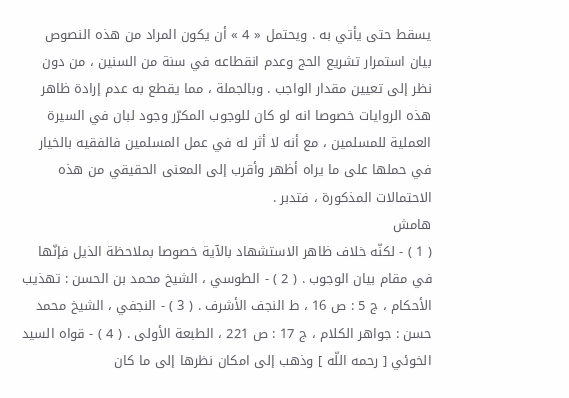يسقط حتى يأتي به . ويحتمل « 4 » أن يكون المراد من هذه النصوص بيان استمرار تشريع الحج وعدم انقطاعه في سنة من السنين ، من دون نظر إلى تعيين مقدار الواجب . وبالجملة ، مما يقطع به عدم إرادة ظاهر هذه الروايات خصوصا انه لو كان للوجوب المكرّر وجود لبان في السيرة العملية للمسلمين ، مع أنه لا أثر له في عمل المسلمين فالفقيه بالخيار في حملها على ما يراه أظهر وأقرب إلى المعنى الحقيقي من هذه الاحتمالات المذكورة ، فتدبر .
هامش
( 1 ) - لكنّه خلاف ظاهر الاستشهاد بالآية خصوصا بملاحظة الذيل فإنّها في مقام بيان الوجوب . ( 2 ) - الطوسي ، الشيخ محمد بن الحسن : تهذيب الأحكام ، ج 5 : ص 16 ، ط النجف الأشرف . ( 3 ) - النجفي ، الشيخ محمد حسن : جواهر الكلام ، ج 17 : ص 221 ، الطبعة الأولى . ( 4 ) - قواه السيد الخوئي [ رحمه اللّه ] وذهب إلى امكان نظرها إلى ما كان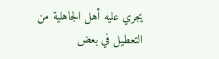يجري عليه أهل الجاهلية من التعطيل في بعض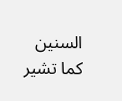السنين كما تشير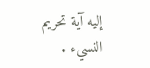إليه آية تحريم النسيء .